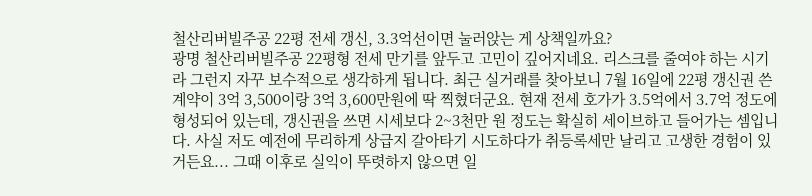철산리버빌주공 22평 전세 갱신, 3.3억선이면 눌러앉는 게 상책일까요?
광명 철산리버빌주공 22평형 전세 만기를 앞두고 고민이 깊어지네요. 리스크를 줄여야 하는 시기라 그런지 자꾸 보수적으로 생각하게 됩니다. 최근 실거래를 찾아보니 7월 16일에 22평 갱신권 쓴 계약이 3억 3,500이랑 3억 3,600만원에 딱 찍혔더군요. 현재 전세 호가가 3.5억에서 3.7억 정도에 형성되어 있는데, 갱신권을 쓰면 시세보다 2~3천만 원 정도는 확실히 세이브하고 들어가는 셈입니다. 사실 저도 예전에 무리하게 상급지 갈아타기 시도하다가 취등록세만 날리고 고생한 경험이 있거든요... 그때 이후로 실익이 뚜렷하지 않으면 일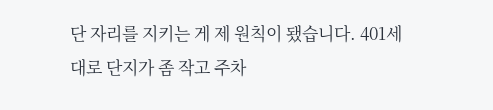단 자리를 지키는 게 제 원칙이 됐습니다. 401세대로 단지가 좀 작고 주차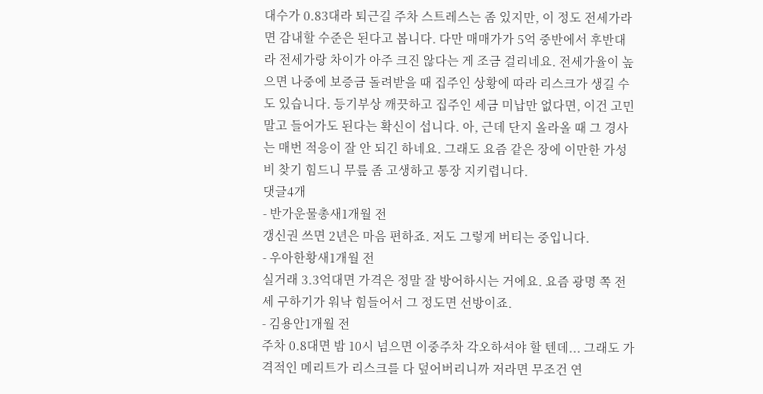대수가 0.83대라 퇴근길 주차 스트레스는 좀 있지만, 이 정도 전세가라면 감내할 수준은 된다고 봅니다. 다만 매매가가 5억 중반에서 후반대라 전세가랑 차이가 아주 크진 않다는 게 조금 걸리네요. 전세가율이 높으면 나중에 보증금 돌려받을 때 집주인 상황에 따라 리스크가 생길 수도 있습니다. 등기부상 깨끗하고 집주인 세금 미납만 없다면, 이건 고민 말고 들어가도 된다는 확신이 섭니다. 아, 근데 단지 올라올 때 그 경사는 매번 적응이 잘 안 되긴 하네요. 그래도 요즘 같은 장에 이만한 가성비 찾기 힘드니 무릎 좀 고생하고 통장 지키렵니다.
댓글4개
- 반가운물총새1개월 전
갱신권 쓰면 2년은 마음 편하죠. 저도 그렇게 버티는 중입니다.
- 우아한황새1개월 전
실거래 3.3억대면 가격은 정말 잘 방어하시는 거에요. 요즘 광명 쪽 전세 구하기가 워낙 힘들어서 그 정도면 선방이죠.
- 김용안1개월 전
주차 0.8대면 밤 10시 넘으면 이중주차 각오하셔야 할 텐데... 그래도 가격적인 메리트가 리스크를 다 덮어버리니까 저라면 무조건 연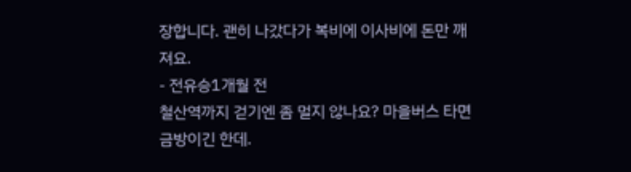장합니다. 괜히 나갔다가 복비에 이사비에 돈만 깨져요.
- 전유승1개월 전
철산역까지 걷기엔 좀 멀지 않나요? 마을버스 타면 금방이긴 한데.